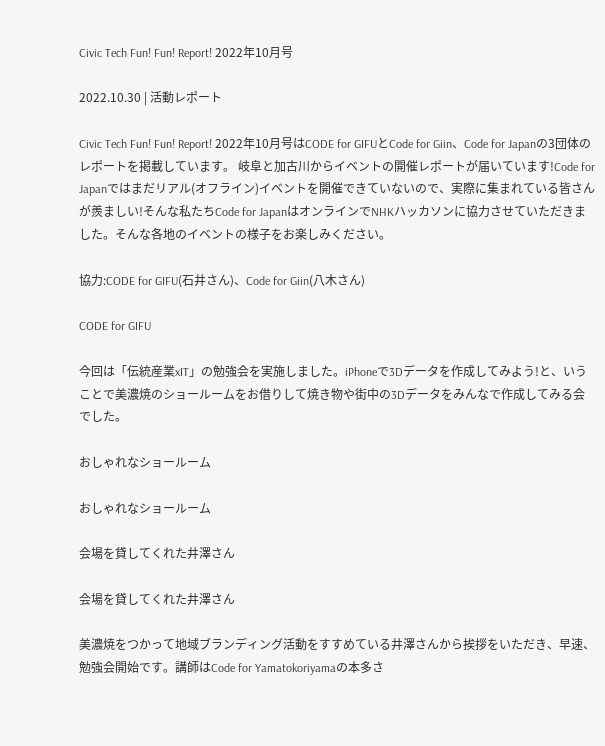Civic Tech Fun! Fun! Report! 2022年10月号

2022.10.30 | 活動レポート

Civic Tech Fun! Fun! Report! 2022年10月号はCODE for GIFUとCode for Giin、Code for Japanの3団体のレポートを掲載しています。 岐阜と加古川からイベントの開催レポートが届いています!Code for Japanではまだリアル(オフライン)イベントを開催できていないので、実際に集まれている皆さんが羨ましい!そんな私たちCode for JapanはオンラインでNHKハッカソンに協力させていただきました。そんな各地のイベントの様子をお楽しみください。

協力:CODE for GIFU(石井さん)、Code for Giin(八木さん)

CODE for GIFU

今回は「伝統産業xIT」の勉強会を実施しました。iPhoneで3Dデータを作成してみよう!と、いうことで美濃焼のショールームをお借りして焼き物や街中の3Dデータをみんなで作成してみる会でした。

おしゃれなショールーム

おしゃれなショールーム

会場を貸してくれた井澤さん

会場を貸してくれた井澤さん

美濃焼をつかって地域ブランディング活動をすすめている井澤さんから挨拶をいただき、早速、勉強会開始です。講師はCode for Yamatokoriyamaの本多さ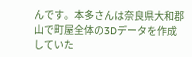んです。本多さんは奈良県大和郡山で町屋全体の3Dデータを作成していた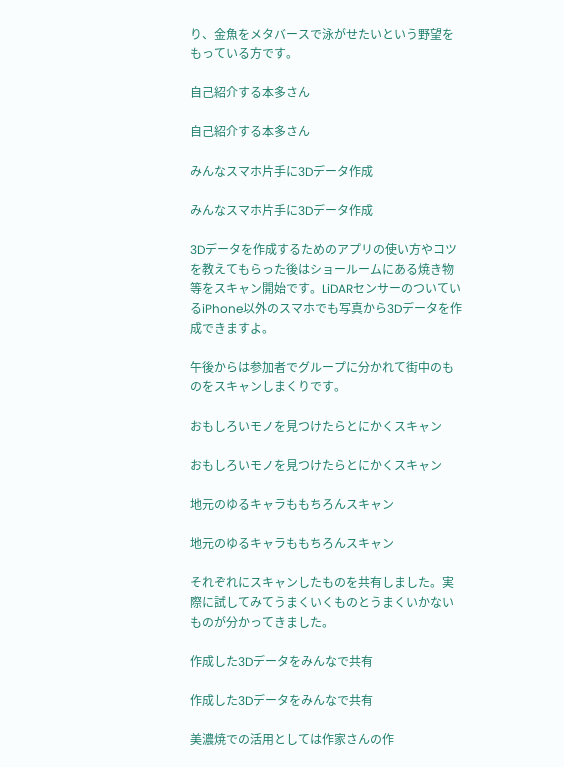り、金魚をメタバースで泳がせたいという野望をもっている方です。

自己紹介する本多さん

自己紹介する本多さん

みんなスマホ片手に3Dデータ作成

みんなスマホ片手に3Dデータ作成

3Dデータを作成するためのアプリの使い方やコツを教えてもらった後はショールームにある焼き物等をスキャン開始です。LiDARセンサーのついているiPhone以外のスマホでも写真から3Dデータを作成できますよ。

午後からは参加者でグループに分かれて街中のものをスキャンしまくりです。

おもしろいモノを見つけたらとにかくスキャン

おもしろいモノを見つけたらとにかくスキャン

地元のゆるキャラももちろんスキャン

地元のゆるキャラももちろんスキャン

それぞれにスキャンしたものを共有しました。実際に試してみてうまくいくものとうまくいかないものが分かってきました。

作成した3Dデータをみんなで共有

作成した3Dデータをみんなで共有

美濃焼での活用としては作家さんの作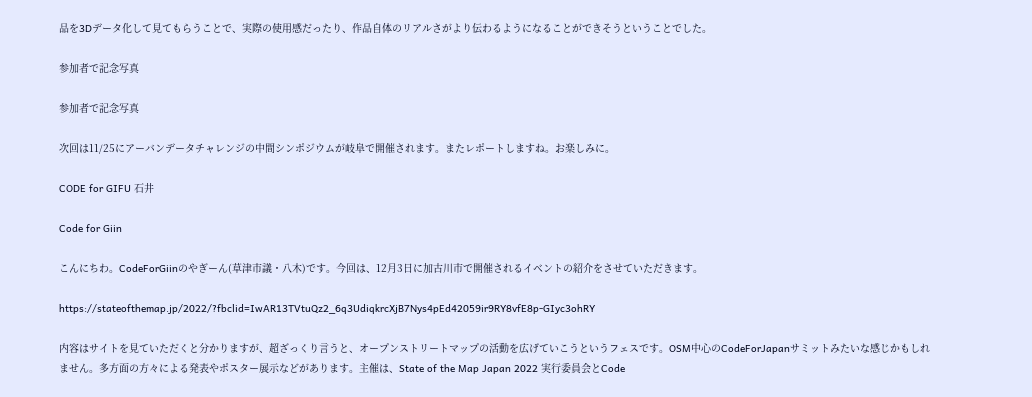品を3Dデータ化して見てもらうことで、実際の使用感だったり、作品自体のリアルさがより伝わるようになることができそうということでした。

参加者で記念写真

参加者で記念写真

次回は11/25にアーバンデータチャレンジの中間シンポジウムが岐阜で開催されます。またレポートしますね。お楽しみに。

CODE for GIFU 石井

Code for Giin

こんにちわ。CodeForGiinのやぎーん(草津市議・八木)です。今回は、12月3日に加古川市で開催されるイベントの紹介をさせていただきます。

https://stateofthemap.jp/2022/?fbclid=IwAR13TVtuQz2_6q3UdiqkrcXjB7Nys4pEd42059ir9RY8vfE8p-GIyc3ohRY

内容はサイトを見ていただくと分かりますが、超ざっくり言うと、オープンストリートマップの活動を広げていこうというフェスです。OSM中心のCodeForJapanサミットみたいな感じかもしれません。多方面の方々による発表やポスター展示などがあります。主催は、State of the Map Japan 2022 実行委員会とCode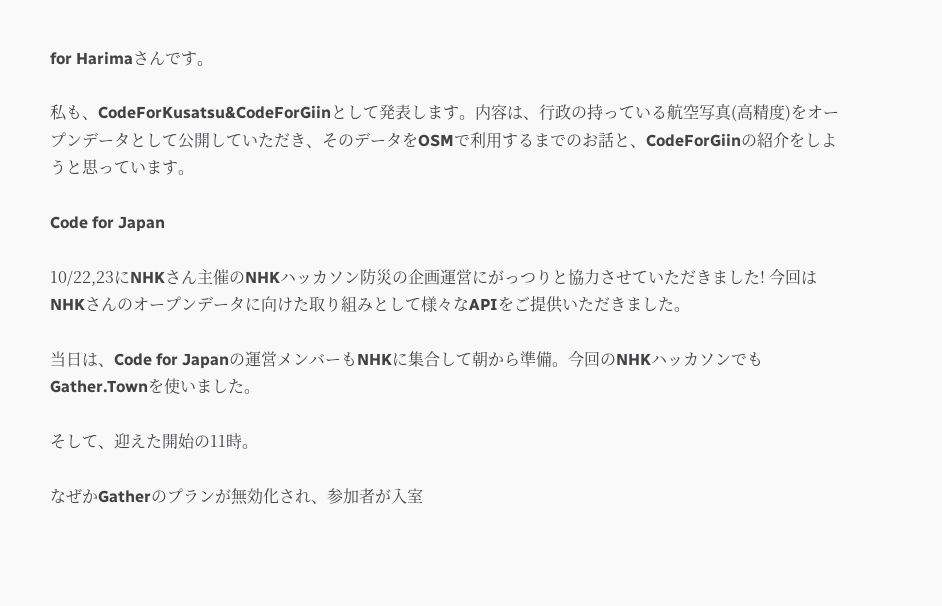for Harimaさんです。

私も、CodeForKusatsu&CodeForGiinとして発表します。内容は、行政の持っている航空写真(高精度)をオープンデータとして公開していただき、そのデータをOSMで利用するまでのお話と、CodeForGiinの紹介をしようと思っています。

Code for Japan

10/22,23にNHKさん主催のNHKハッカソン防災の企画運営にがっつりと協力させていただきました! 今回はNHKさんのオープンデータに向けた取り組みとして様々なAPIをご提供いただきました。

当日は、Code for Japanの運営メンバーもNHKに集合して朝から準備。今回のNHKハッカソンでもGather.Townを使いました。

そして、迎えた開始の11時。

なぜかGatherのプランが無効化され、参加者が入室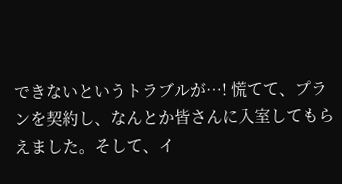できないというトラブルが…! 慌てて、プランを契約し、なんとか皆さんに入室してもらえました。そして、イ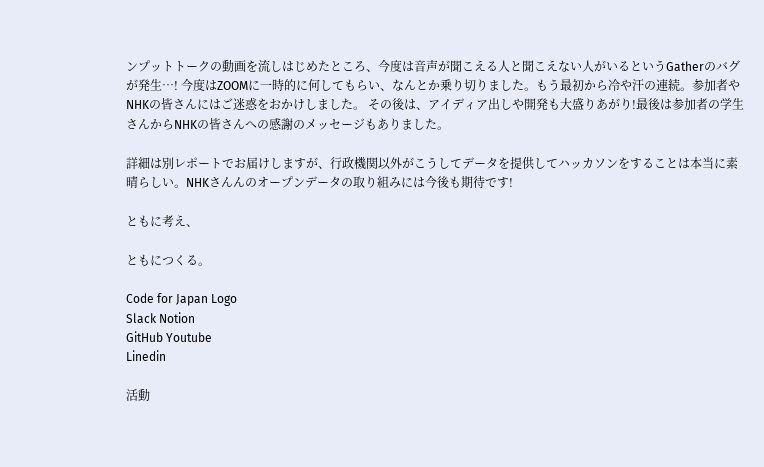ンプットトークの動画を流しはじめたところ、今度は音声が聞こえる人と聞こえない人がいるというGatherのバグが発生…! 今度はZOOMに一時的に何してもらい、なんとか乗り切りました。もう最初から冷や汗の連続。参加者やNHKの皆さんにはご迷惑をおかけしました。 その後は、アイディア出しや開発も大盛りあがり!最後は参加者の学生さんからNHKの皆さんへの感謝のメッセージもありました。

詳細は別レポートでお届けしますが、行政機関以外がこうしてデータを提供してハッカソンをすることは本当に素晴らしい。NHKさんんのオープンデータの取り組みには今後も期待です!

ともに考え、

ともにつくる。

Code for Japan Logo
Slack Notion
GitHub Youtube
Linedin

活動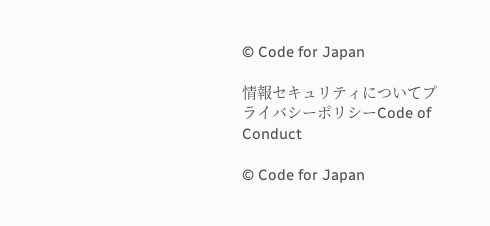© Code for Japan

情報セキュリティについてプライバシーポリシーCode of Conduct

© Code for Japan